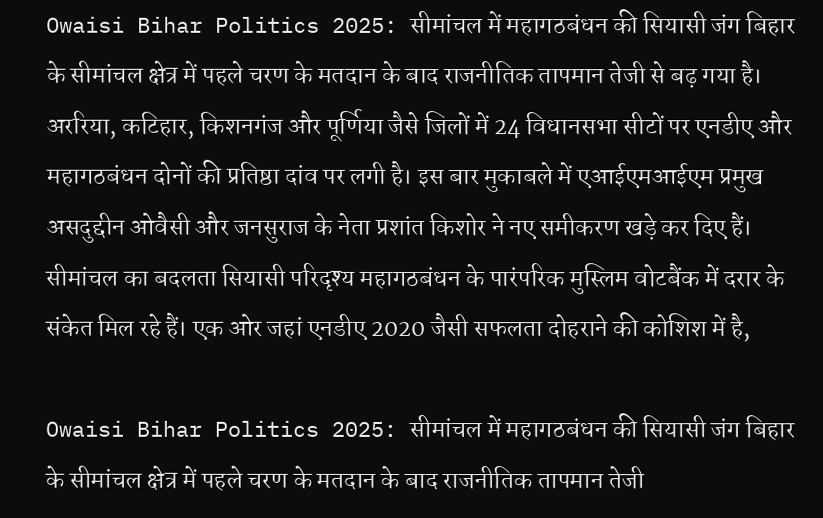Owaisi Bihar Politics 2025: सीमांचल में महागठबंधन की सियासी जंग बिहार के सीमांचल क्षेत्र में पहले चरण के मतदान के बाद राजनीतिक तापमान तेजी से बढ़ गया है। अररिया, कटिहार, किशनगंज और पूर्णिया जैसे जिलों में 24 विधानसभा सीटों पर एनडीए और महागठबंधन दोनों की प्रतिष्ठा दांव पर लगी है। इस बार मुकाबले में एआईएमआईएम प्रमुख असदुद्दीन ओवैसी और जनसुराज के नेता प्रशांत किशोर ने नए समीकरण खड़े कर दिए हैं। सीमांचल का बदलता सियासी परिदृश्य महागठबंधन के पारंपरिक मुस्लिम वोटबैंक में दरार के संकेत मिल रहे हैं। एक ओर जहां एनडीए 2020 जैसी सफलता दोहराने की कोशिश में है,

Owaisi Bihar Politics 2025: सीमांचल में महागठबंधन की सियासी जंग बिहार के सीमांचल क्षेत्र में पहले चरण के मतदान के बाद राजनीतिक तापमान तेजी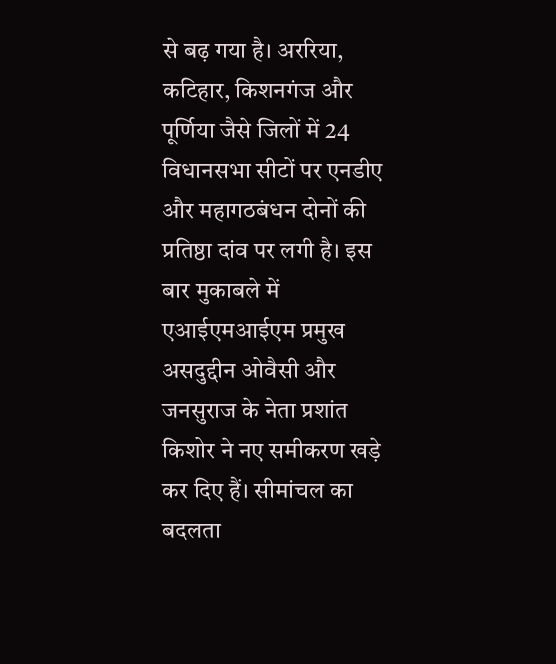से बढ़ गया है। अररिया, कटिहार, किशनगंज और पूर्णिया जैसे जिलों में 24 विधानसभा सीटों पर एनडीए और महागठबंधन दोनों की प्रतिष्ठा दांव पर लगी है। इस बार मुकाबले में एआईएमआईएम प्रमुख असदुद्दीन ओवैसी और जनसुराज के नेता प्रशांत किशोर ने नए समीकरण खड़े कर दिए हैं। सीमांचल का बदलता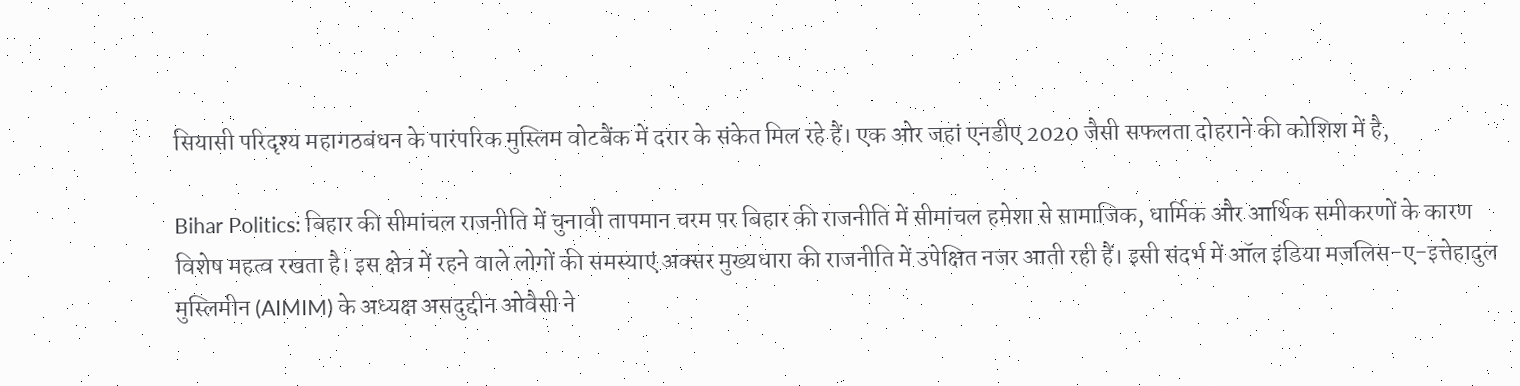सियासी परिदृश्य महागठबंधन के पारंपरिक मुस्लिम वोटबैंक में दरार के संकेत मिल रहे हैं। एक ओर जहां एनडीए 2020 जैसी सफलता दोहराने की कोशिश में है,

Bihar Politics: बिहार की सीमांचल राजनीति में चुनावी तापमान चरम पर बिहार की राजनीति में सीमांचल हमेशा से सामाजिक, धार्मिक और आर्थिक समीकरणों के कारण विशेष महत्व रखता है। इस क्षेत्र में रहने वाले लोगों की समस्याएं अक्सर मुख्यधारा की राजनीति में उपेक्षित नजर आती रही हैं। इसी संदर्भ में ऑल इंडिया मजलिस-ए-इत्तेहादुल मुस्लिमीन (AIMIM) के अध्यक्ष असदुद्दीन ओवैसी ने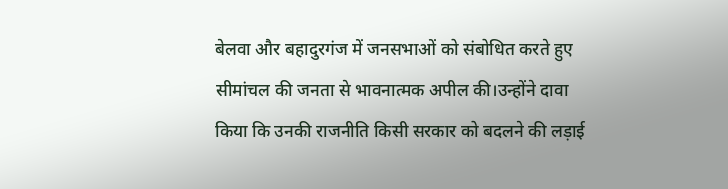बेलवा और बहादुरगंज में जनसभाओं को संबोधित करते हुए सीमांचल की जनता से भावनात्मक अपील की।उन्होंने दावा किया कि उनकी राजनीति किसी सरकार को बदलने की लड़ाई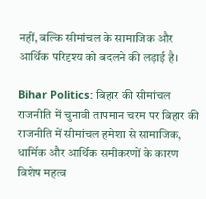नहीं, बल्कि सीमांचल के सामाजिक और आर्थिक परिदृश्य को बदलने की लड़ाई है।

Bihar Politics: बिहार की सीमांचल राजनीति में चुनावी तापमान चरम पर बिहार की राजनीति में सीमांचल हमेशा से सामाजिक, धार्मिक और आर्थिक समीकरणों के कारण विशेष महत्व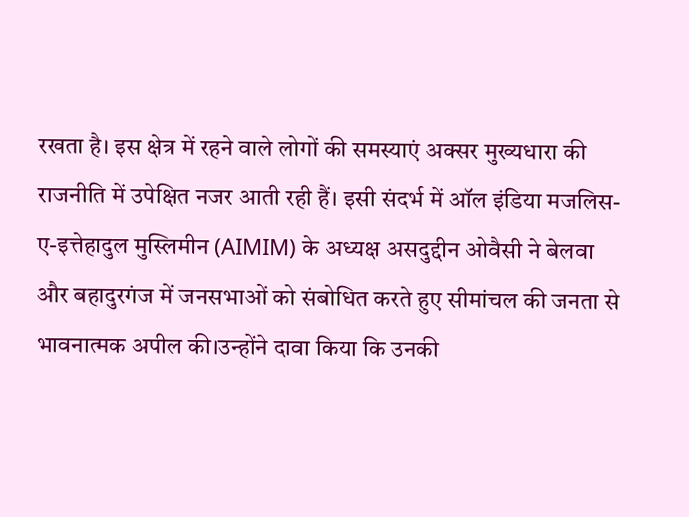रखता है। इस क्षेत्र में रहने वाले लोगों की समस्याएं अक्सर मुख्यधारा की राजनीति में उपेक्षित नजर आती रही हैं। इसी संदर्भ में ऑल इंडिया मजलिस-ए-इत्तेहादुल मुस्लिमीन (AIMIM) के अध्यक्ष असदुद्दीन ओवैसी ने बेलवा और बहादुरगंज में जनसभाओं को संबोधित करते हुए सीमांचल की जनता से भावनात्मक अपील की।उन्होंने दावा किया कि उनकी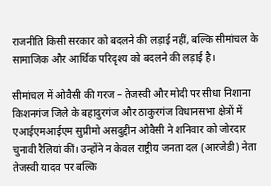राजनीति किसी सरकार को बदलने की लड़ाई नहीं, बल्कि सीमांचल के सामाजिक और आर्थिक परिदृश्य को बदलने की लड़ाई है।

सीमांचल में ओवैसी की गरज – तेजस्वी और मोदी पर सीधा निशाना किशनगंज जिले के बहादुरगंज और ठाकुरगंज विधानसभा क्षेत्रों में एआईएमआईएम सुप्रीमो असदुद्दीन ओवैसी ने शनिवार को जोरदार चुनावी रैलियां कीं। उन्होंने न केवल राष्ट्रीय जनता दल (आरजेडी) नेता तेजस्वी यादव पर बल्कि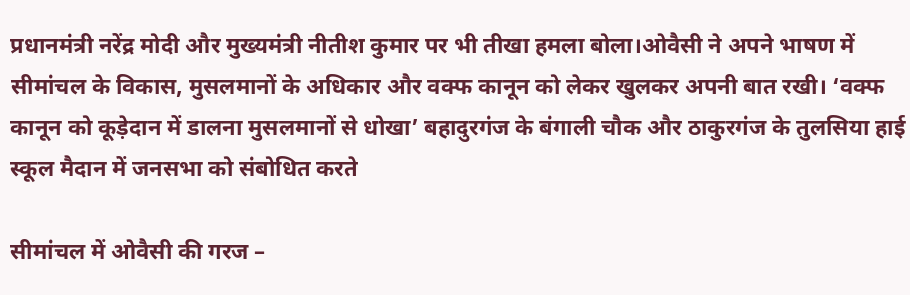प्रधानमंत्री नरेंद्र मोदी और मुख्यमंत्री नीतीश कुमार पर भी तीखा हमला बोला।ओवैसी ने अपने भाषण में सीमांचल के विकास, मुसलमानों के अधिकार और वक्फ कानून को लेकर खुलकर अपनी बात रखी। ‘वक्फ कानून को कूड़ेदान में डालना मुसलमानों से धोखा’ बहादुरगंज के बंगाली चौक और ठाकुरगंज के तुलसिया हाई स्कूल मैदान में जनसभा को संबोधित करते

सीमांचल में ओवैसी की गरज –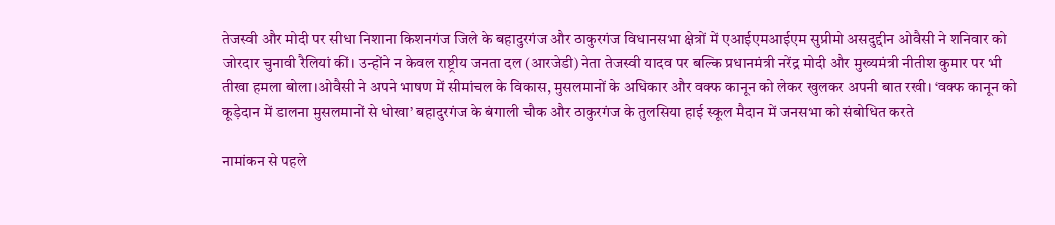तेजस्वी और मोदी पर सीधा निशाना किशनगंज जिले के बहादुरगंज और ठाकुरगंज विधानसभा क्षेत्रों में एआईएमआईएम सुप्रीमो असदुद्दीन ओवैसी ने शनिवार को जोरदार चुनावी रैलियां कीं। उन्होंने न केवल राष्ट्रीय जनता दल (आरजेडी) नेता तेजस्वी यादव पर बल्कि प्रधानमंत्री नरेंद्र मोदी और मुख्यमंत्री नीतीश कुमार पर भी तीखा हमला बोला।ओवैसी ने अपने भाषण में सीमांचल के विकास, मुसलमानों के अधिकार और वक्फ कानून को लेकर खुलकर अपनी बात रखी। ‘वक्फ कानून को कूड़ेदान में डालना मुसलमानों से धोखा’ बहादुरगंज के बंगाली चौक और ठाकुरगंज के तुलसिया हाई स्कूल मैदान में जनसभा को संबोधित करते

नामांकन से पहले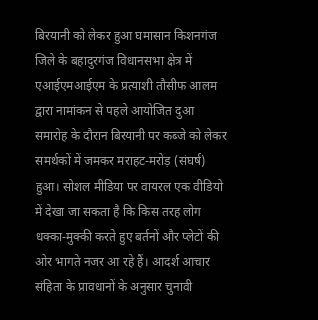बिरयानी को लेकर हुआ घमासान किशनगंज जिले के बहादुरगंज विधानसभा क्षेत्र में एआईएमआईएम के प्रत्याशी तौसीफ आलम द्वारा नामांकन से पहले आयोजित दुआ समारोह के दौरान बिरयानी पर कब्जे को लेकर समर्थकों में जमकर मराहट-मरोड़ (संघर्ष) हुआ। सोशल मीडिया पर वायरल एक वीडियो में देखा जा सकता है कि किस तरह लोग धक्का-मुक्की करते हुए बर्तनों और प्लेटों की ओर भागते नजर आ रहे हैं। आदर्श आचार संहिता के प्रावधानों के अनुसार चुनावी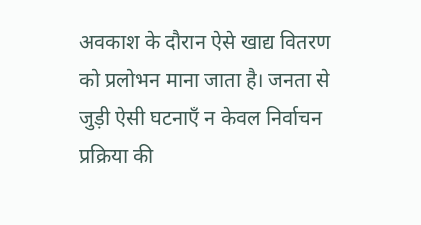अवकाश के दौरान ऐसे खाद्य वितरण को प्रलोभन माना जाता है। जनता से जुड़ी ऐसी घटनाएँ न केवल निर्वाचन प्रक्रिया की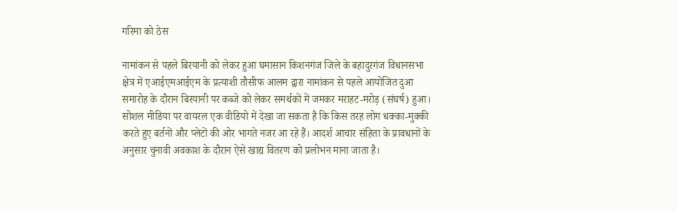गरिमा को ठेस

नामांकन से पहले बिरयानी को लेकर हुआ घमासान किशनगंज जिले के बहादुरगंज विधानसभा क्षेत्र में एआईएमआईएम के प्रत्याशी तौसीफ आलम द्वारा नामांकन से पहले आयोजित दुआ समारोह के दौरान बिरयानी पर कब्जे को लेकर समर्थकों में जमकर मराहट-मरोड़ (संघर्ष) हुआ। सोशल मीडिया पर वायरल एक वीडियो में देखा जा सकता है कि किस तरह लोग धक्का-मुक्की करते हुए बर्तनों और प्लेटों की ओर भागते नजर आ रहे हैं। आदर्श आचार संहिता के प्रावधानों के अनुसार चुनावी अवकाश के दौरान ऐसे खाद्य वितरण को प्रलोभन माना जाता है।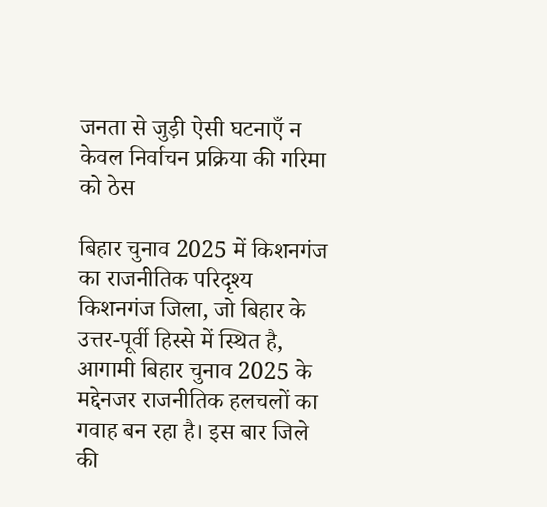जनता से जुड़ी ऐसी घटनाएँ न केवल निर्वाचन प्रक्रिया की गरिमा को ठेस

बिहार चुनाव 2025 में किशनगंज का राजनीतिक परिदृश्य किशनगंज जिला, जो बिहार के उत्तर-पूर्वी हिस्से में स्थित है, आगामी बिहार चुनाव 2025 के मद्देनजर राजनीतिक हलचलों का गवाह बन रहा है। इस बार जिले की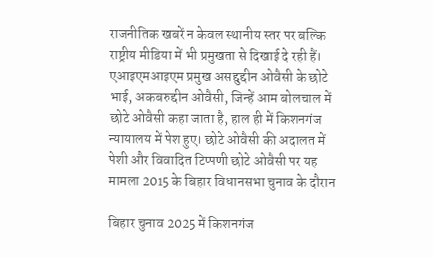राजनीतिक खबरें न केवल स्थानीय स्तर पर बल्कि राष्ट्रीय मीडिया में भी प्रमुखता से दिखाई दे रही हैं। एआइएमआइएम प्रमुख असद्दुद्दीन ओवैसी के छोटे भाई, अकबरुद्दीन ओवैसी, जिन्हें आम बोलचाल में छोटे ओवैसी कहा जाता है, हाल ही में किशनगंज न्यायालय में पेश हुए। छोटे ओवैसी की अदालत में पेशी और विवादित टिप्पणी छोटे ओवैसी पर यह मामला 2015 के बिहार विधानसभा चुनाव के दौरान

बिहार चुनाव 2025 में किशनगंज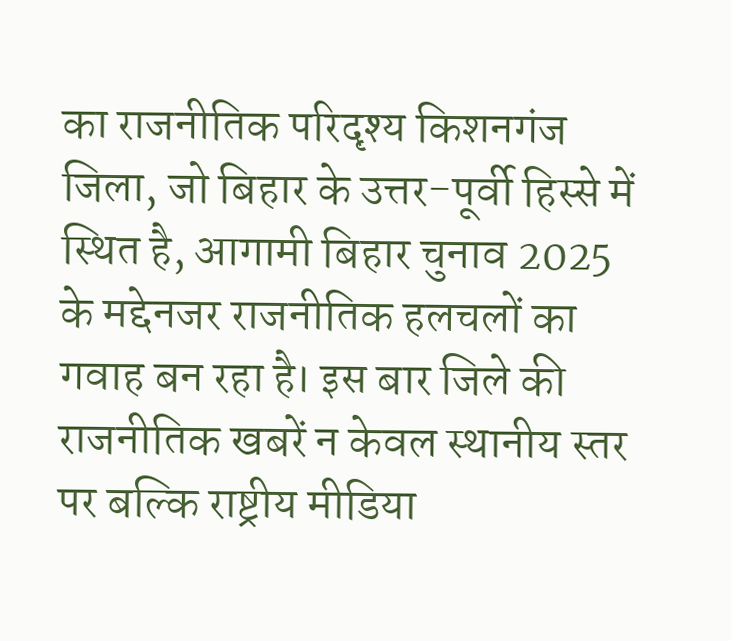का राजनीतिक परिदृश्य किशनगंज जिला, जो बिहार के उत्तर-पूर्वी हिस्से में स्थित है, आगामी बिहार चुनाव 2025 के मद्देनजर राजनीतिक हलचलों का गवाह बन रहा है। इस बार जिले की राजनीतिक खबरें न केवल स्थानीय स्तर पर बल्कि राष्ट्रीय मीडिया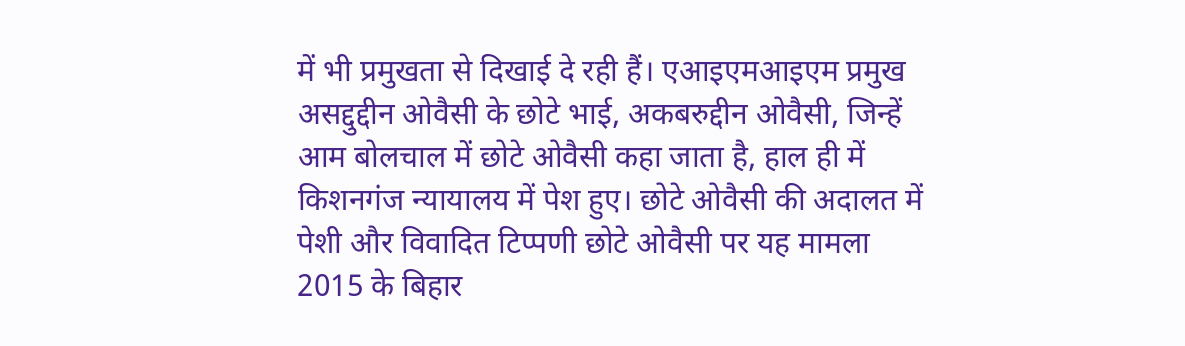में भी प्रमुखता से दिखाई दे रही हैं। एआइएमआइएम प्रमुख असद्दुद्दीन ओवैसी के छोटे भाई, अकबरुद्दीन ओवैसी, जिन्हें आम बोलचाल में छोटे ओवैसी कहा जाता है, हाल ही में किशनगंज न्यायालय में पेश हुए। छोटे ओवैसी की अदालत में पेशी और विवादित टिप्पणी छोटे ओवैसी पर यह मामला 2015 के बिहार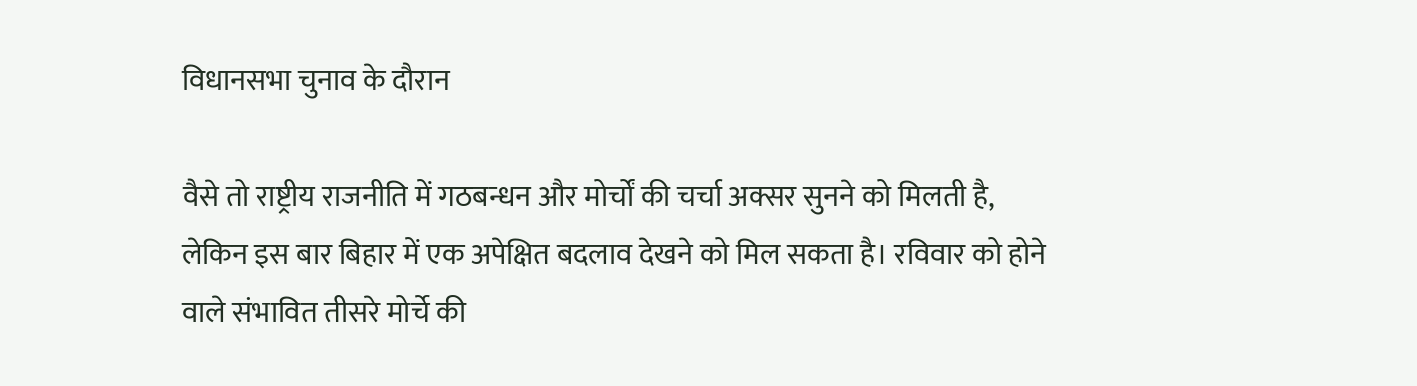विधानसभा चुनाव के दौरान

वैसे तो राष्ट्रीय राजनीति में गठबन्धन और मोर्चों की चर्चा अक्सर सुनने को मिलती है, लेकिन इस बार बिहार में एक अपेक्षित बदलाव देखने को मिल सकता है। रविवार को होने वाले संभावित तीसरे मोर्चे की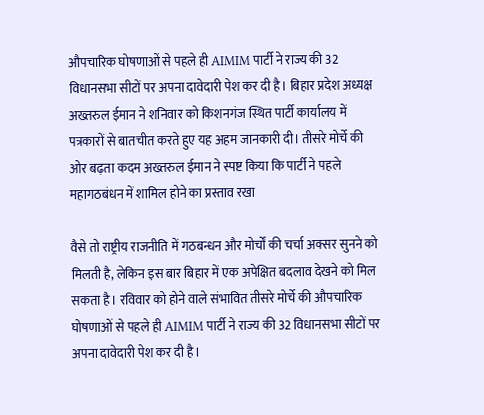औपचारिक घोषणाओं से पहले ही AIMIM पार्टी ने राज्य की 32 विधानसभा सीटों पर अपना दावेदारी पेश कर दी है। बिहार प्रदेश अध्यक्ष अख्तरुल ईमान ने शनिवार को किशनगंज स्थित पार्टी कार्यालय में पत्रकारों से बातचीत करते हुए यह अहम जानकारी दी। तीसरे मोर्चे की ओर बढ़ता कदम अख्तरुल ईमान ने स्पष्ट किया कि पार्टी ने पहले महागठबंधन में शामिल होने का प्रस्ताव रखा

वैसे तो राष्ट्रीय राजनीति में गठबन्धन और मोर्चों की चर्चा अक्सर सुनने को मिलती है, लेकिन इस बार बिहार में एक अपेक्षित बदलाव देखने को मिल सकता है। रविवार को होने वाले संभावित तीसरे मोर्चे की औपचारिक घोषणाओं से पहले ही AIMIM पार्टी ने राज्य की 32 विधानसभा सीटों पर अपना दावेदारी पेश कर दी है।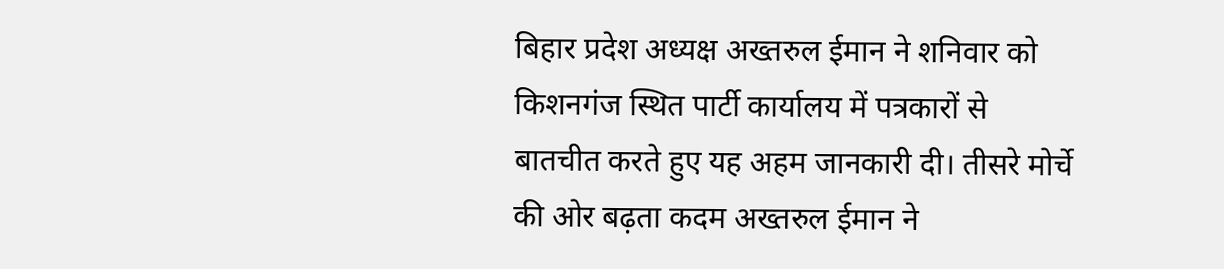बिहार प्रदेश अध्यक्ष अख्तरुल ईमान ने शनिवार को किशनगंज स्थित पार्टी कार्यालय में पत्रकारों से बातचीत करते हुए यह अहम जानकारी दी। तीसरे मोर्चे की ओर बढ़ता कदम अख्तरुल ईमान ने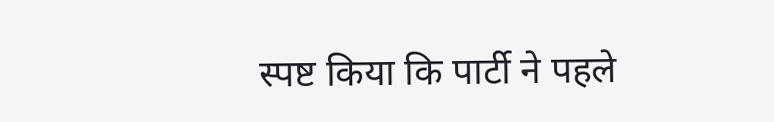स्पष्ट किया कि पार्टी ने पहले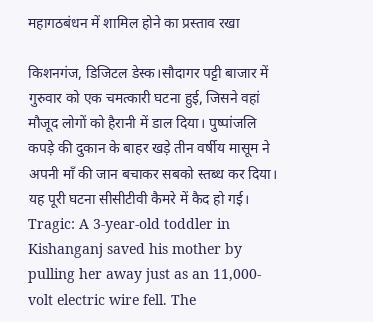महागठबंधन में शामिल होने का प्रस्ताव रखा

किशनगंज, डिजिटल डेस्क।सौदागर पट्टी बाजार में गुरुवार को एक चमत्कारी घटना हुई, जिसने वहां मौजूद लोगों को हैरानी में डाल दिया। पुष्पांजलि कपड़े की दुकान के बाहर खड़े तीन वर्षीय मासूम ने अपनी माँ की जान बचाकर सबको स्तब्ध कर दिया। यह पूरी घटना सीसीटीवी कैमरे में कैद हो गई। Tragic: A 3-year-old toddler in Kishanganj saved his mother by pulling her away just as an 11,000-volt electric wire fell. The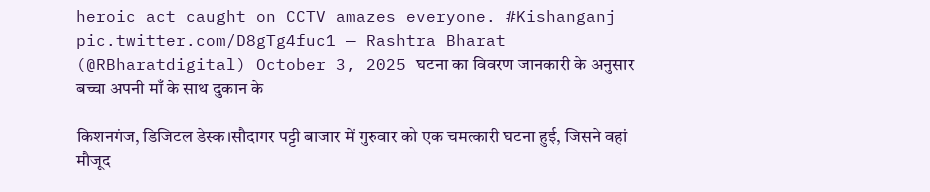heroic act caught on CCTV amazes everyone. #Kishanganj pic.twitter.com/D8gTg4fuc1 — Rashtra Bharat (@RBharatdigital) October 3, 2025 घटना का विवरण जानकारी के अनुसार बच्चा अपनी माँ के साथ दुकान के

किशनगंज, डिजिटल डेस्क।सौदागर पट्टी बाजार में गुरुवार को एक चमत्कारी घटना हुई, जिसने वहां मौजूद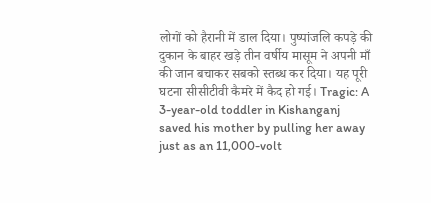लोगों को हैरानी में डाल दिया। पुष्पांजलि कपड़े की दुकान के बाहर खड़े तीन वर्षीय मासूम ने अपनी माँ की जान बचाकर सबको स्तब्ध कर दिया। यह पूरी घटना सीसीटीवी कैमरे में कैद हो गई। Tragic: A 3-year-old toddler in Kishanganj saved his mother by pulling her away just as an 11,000-volt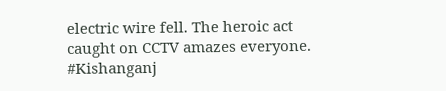electric wire fell. The heroic act caught on CCTV amazes everyone. #Kishanganj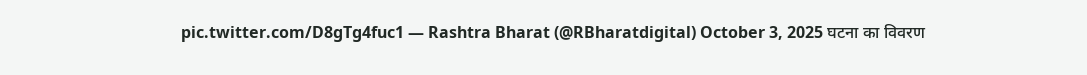pic.twitter.com/D8gTg4fuc1 — Rashtra Bharat (@RBharatdigital) October 3, 2025 घटना का विवरण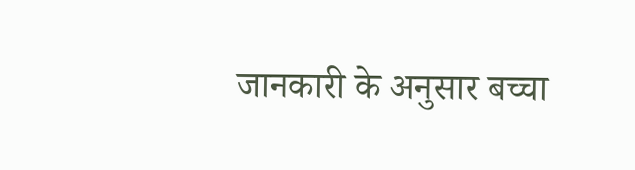जानकारी के अनुसार बच्चा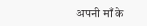अपनी माँ के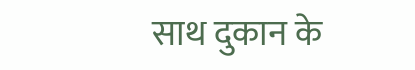साथ दुकान के